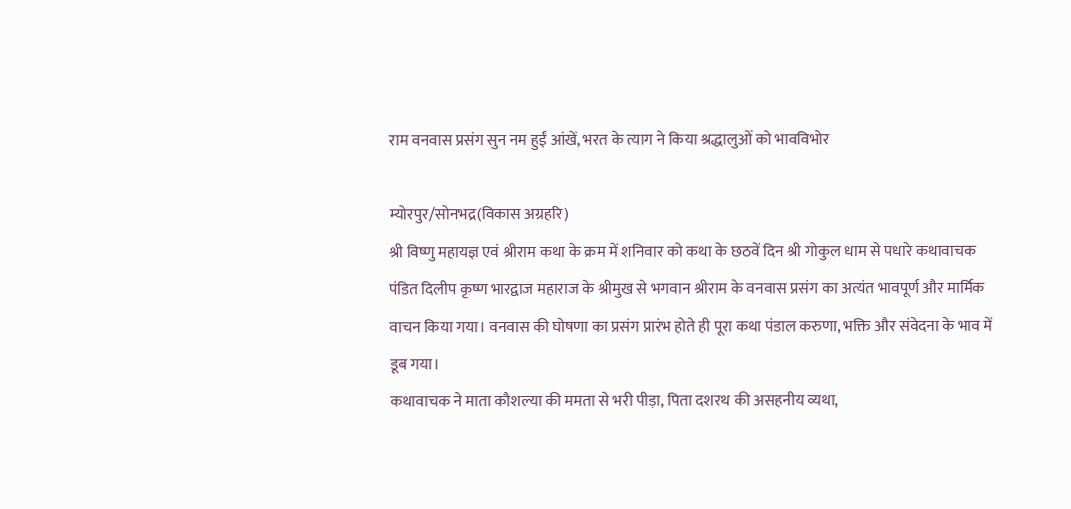राम वनवास प्रसंग सुन नम हुईं आंखें, भरत के त्याग ने किया श्रद्धालुओं को भावविभोर

म्योरपुर/सोनभद्र(विकास अग्रहरि)
श्री विष्णु महायज्ञ एवं श्रीराम कथा के क्रम में शनिवार को कथा के छठवें दिन श्री गोकुल धाम से पधारे कथावाचक पंडित दिलीप कृष्ण भारद्वाज महाराज के श्रीमुख से भगवान श्रीराम के वनवास प्रसंग का अत्यंत भावपूर्ण और मार्मिक वाचन किया गया। वनवास की घोषणा का प्रसंग प्रारंभ होते ही पूरा कथा पंडाल करुणा, भक्ति और संवेदना के भाव में डूब गया।
कथावाचक ने माता कौशल्या की ममता से भरी पीड़ा, पिता दशरथ की असहनीय व्यथा,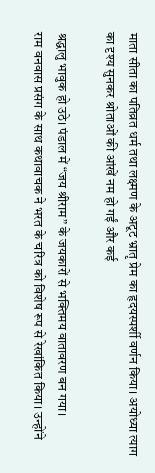माता सीता का पतिव्रत धर्म तथा लक्ष्मण के अटूट भ्रातृ प्रेम का हृदयस्पर्शी वर्णन किया। अयोध्या त्याग का दृश्य सुनकर श्रोताओं की आंखें नम हो गईं और कई

श्रद्धालु भावुक हो उठे। पंडाल में “जय श्रीराम” के जयकारों से भक्तिमय वातावरण बन गया।
राम वनवास प्रसंग के साथ कथावाचक ने भरत के चरित्र को विशेष रूप से रेखांकित किया। उन्होंने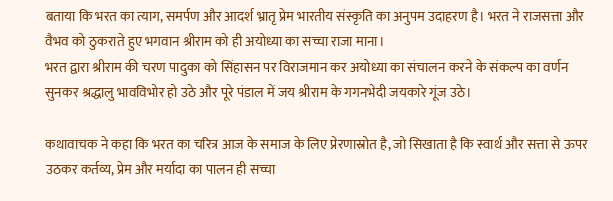बताया कि भरत का त्याग, समर्पण और आदर्श भ्रातृ प्रेम भारतीय संस्कृति का अनुपम उदाहरण है। भरत ने राजसत्ता और वैभव को ठुकराते हुए भगवान श्रीराम को ही अयोध्या का सच्चा राजा माना।
भरत द्वारा श्रीराम की चरण पादुका को सिंहासन पर विराजमान कर अयोध्या का संचालन करने के संकल्प का वर्णन सुनकर श्रद्धालु भावविभोर हो उठे और पूरे पंडाल में जय श्रीराम के गगनभेदी जयकारे गूंज उठे।

कथावाचक ने कहा कि भरत का चरित्र आज के समाज के लिए प्रेरणास्रोत है, जो सिखाता है कि स्वार्थ और सत्ता से ऊपर उठकर कर्तव्य, प्रेम और मर्यादा का पालन ही सच्चा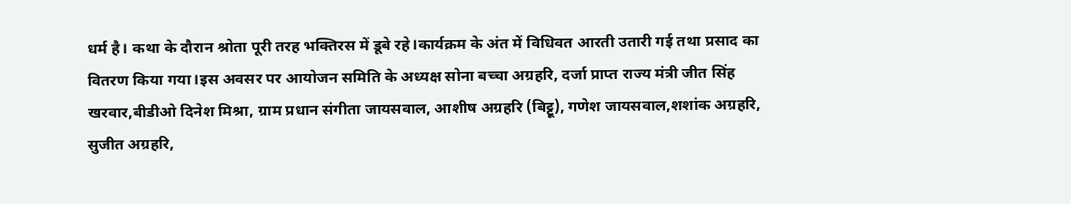धर्म है। कथा के दौरान श्रोता पूरी तरह भक्तिरस में डूबे रहे।कार्यक्रम के अंत में विधिवत आरती उतारी गई तथा प्रसाद का वितरण किया गया।इस अवसर पर आयोजन समिति के अध्यक्ष सोना बच्चा अग्रहरि, दर्जा प्राप्त राज्य मंत्री जीत सिंह खरवार,बीडीओ दिनेश मिश्रा, ग्राम प्रधान संगीता जायसवाल, आशीष अग्रहरि (बिट्टू), गणेश जायसवाल,शशांक अग्रहरि, सुजीत अग्रहरि,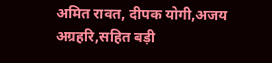अमित रावत, दीपक योगी,अजय अग्रहरि,सहित बड़ी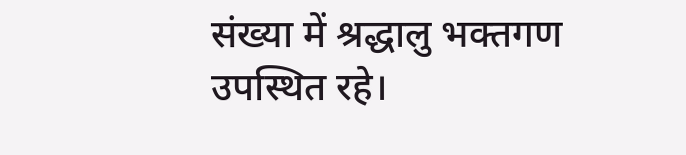संख्या में श्रद्धालु भक्तगण उपस्थित रहे।